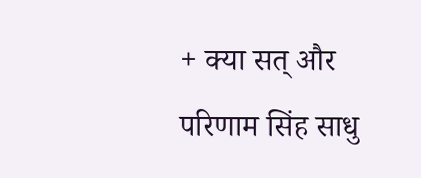+ क्या सत्‌ और परिणाम सिंह साधु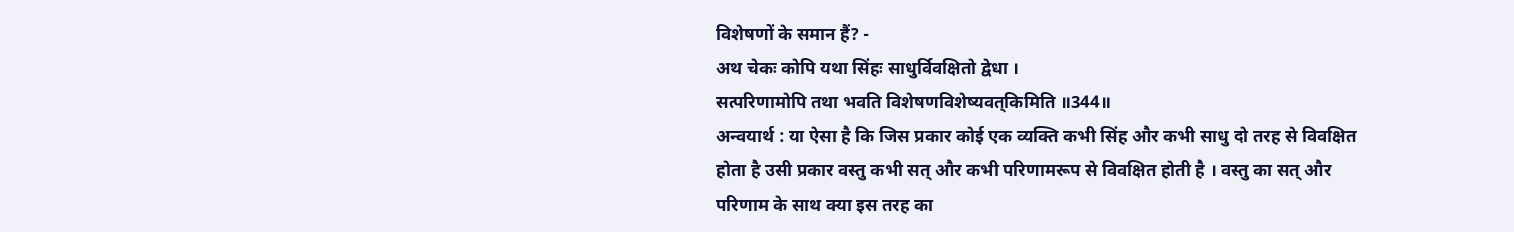विशेषणों के समान हैं? -
अथ चेकः कोपि यथा सिंहः साधुर्विवक्षितो द्वेधा ।
सत्परिणामोपि तथा भवति विशेषणविशेष्यवत्‌किमिति ॥344॥
अन्वयार्थ : या ऐसा है कि जिस प्रकार कोई एक व्यक्ति कभी सिंह और कभी साधु दो तरह से विवक्षित होता है उसी प्रकार वस्तु कभी सत्‌ और कभी परिणामरूप से विवक्षित होती है । वस्तु का सत्‌ और परिणाम के साथ क्‍या इस तरह का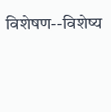विशेषण--विशेष्य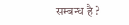सम्बन्ध है ?